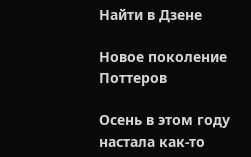Найти в Дзене

Новое поколение Поттеров

Осень в этом году настала как-то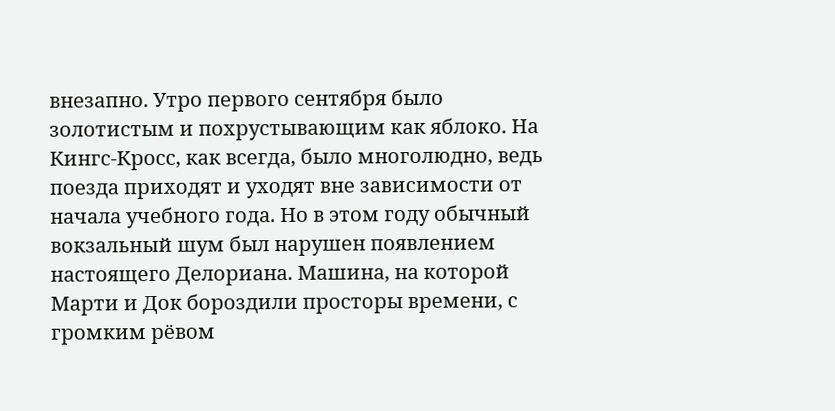внезапно. Утро первого сентября было золотистым и похрустывающим как яблоко. На Кингс-Кросс, как всегда, было многолюдно, ведь поезда приходят и уходят вне зависимости от начала учебного года. Но в этом году обычный вокзальный шум был нарушен появлением настоящего Делориана. Машина, на которой Марти и Док бороздили просторы времени, с громким рёвом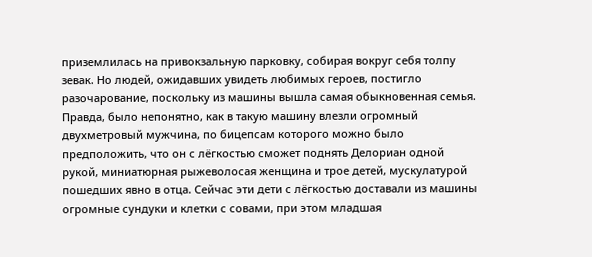приземлилась на привокзальную парковку, собирая вокруг себя толпу зевак. Но людей, ожидавших увидеть любимых героев, постигло разочарование, поскольку из машины вышла самая обыкновенная семья. Правда, было непонятно, как в такую машину влезли огромный двухметровый мужчина, по бицепсам которого можно было предположить, что он с лёгкостью сможет поднять Делориан одной рукой, миниатюрная рыжеволосая женщина и трое детей, мускулатурой пошедших явно в отца. Сейчас эти дети с лёгкостью доставали из машины огромные сундуки и клетки с совами, при этом младшая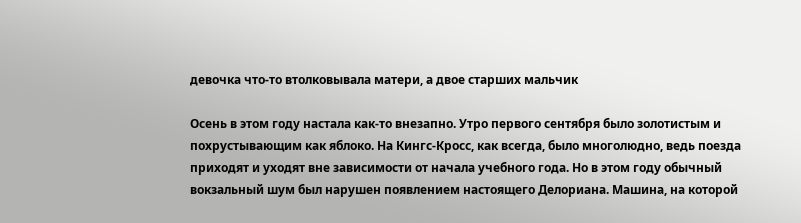девочка что-то втолковывала матери, а двое старших мальчик

Осень в этом году настала как-то внезапно. Утро первого сентября было золотистым и похрустывающим как яблоко. На Кингс-Кросс, как всегда, было многолюдно, ведь поезда приходят и уходят вне зависимости от начала учебного года. Но в этом году обычный вокзальный шум был нарушен появлением настоящего Делориана. Машина, на которой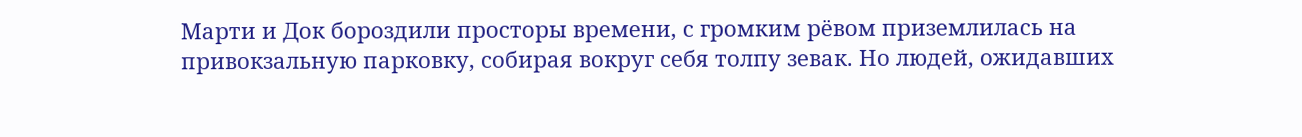Марти и Док бороздили просторы времени, с громким рёвом приземлилась на привокзальную парковку, собирая вокруг себя толпу зевак. Но людей, ожидавших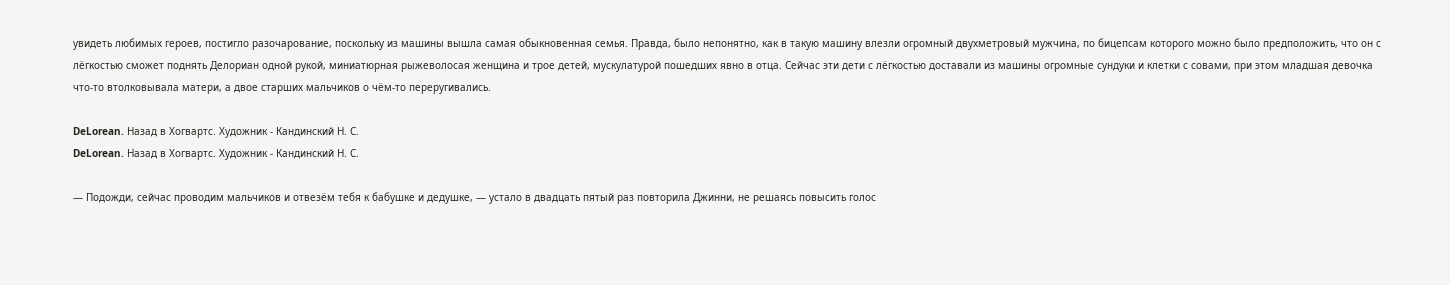увидеть любимых героев, постигло разочарование, поскольку из машины вышла самая обыкновенная семья. Правда, было непонятно, как в такую машину влезли огромный двухметровый мужчина, по бицепсам которого можно было предположить, что он с лёгкостью сможет поднять Делориан одной рукой, миниатюрная рыжеволосая женщина и трое детей, мускулатурой пошедших явно в отца. Сейчас эти дети с лёгкостью доставали из машины огромные сундуки и клетки с совами, при этом младшая девочка что-то втолковывала матери, а двое старших мальчиков о чём-то переругивались.

DeLorean. Назад в Хогвартс. Художник - Кандинский Н. С.
DeLorean. Назад в Хогвартс. Художник - Кандинский Н. С.

— Подожди, сейчас проводим мальчиков и отвезём тебя к бабушке и дедушке, — устало в двадцать пятый раз повторила Джинни, не решаясь повысить голос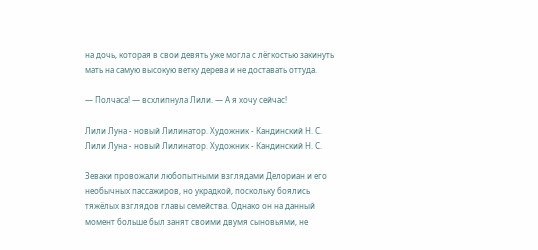на дочь, которая в свои девять уже могла с лёгкостью закинуть мать на самую высокую ветку дерева и не доставать оттуда.

— Полчаса! — всхлипнула Лили. — А я хочу сейчас!

Лили Луна - новый Лилинатор. Художник - Кандинский Н. С.
Лили Луна - новый Лилинатор. Художник - Кандинский Н. С.

Зеваки провожали любопытными взглядами Делориан и его необычных пассажиров, но украдкой, поскольку боялись тяжёлых взглядов главы семейства. Однако он на данный момент больше был занят своими двумя сыновьями, не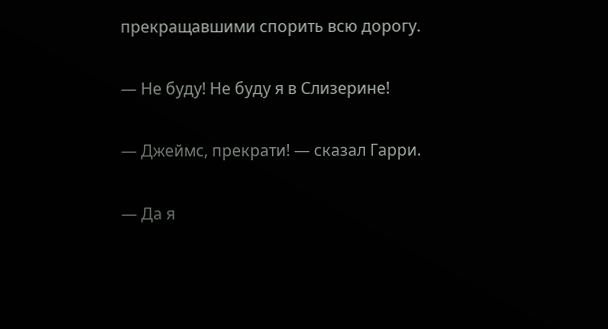прекращавшими спорить всю дорогу.

— Не буду! Не буду я в Слизерине!

— Джеймс, прекрати! — сказал Гарри.

— Да я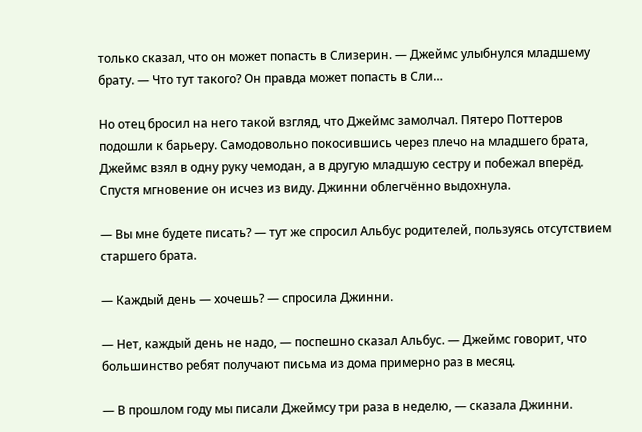только сказал, что он может попасть в Слизерин. — Джеймс улыбнулся младшему брату. — Что тут такого? Он правда может попасть в Сли…

Но отец бросил на него такой взгляд, что Джеймс замолчал. Пятеро Поттеров подошли к барьеру. Самодовольно покосившись через плечо на младшего брата, Джеймс взял в одну руку чемодан, а в другую младшую сестру и побежал вперёд. Спустя мгновение он исчез из виду. Джинни облегчённо выдохнула.

— Вы мне будете писать? — тут же спросил Альбус родителей, пользуясь отсутствием старшего брата.

— Каждый день — хочешь? — спросила Джинни.

— Нет, каждый день не надо, — поспешно сказал Альбус. — Джеймс говорит, что большинство ребят получают письма из дома примерно раз в месяц.

— В прошлом году мы писали Джеймсу три раза в неделю, — сказала Джинни.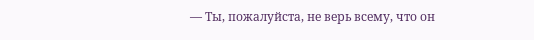— Ты, пожалуйста, не верь всему, что он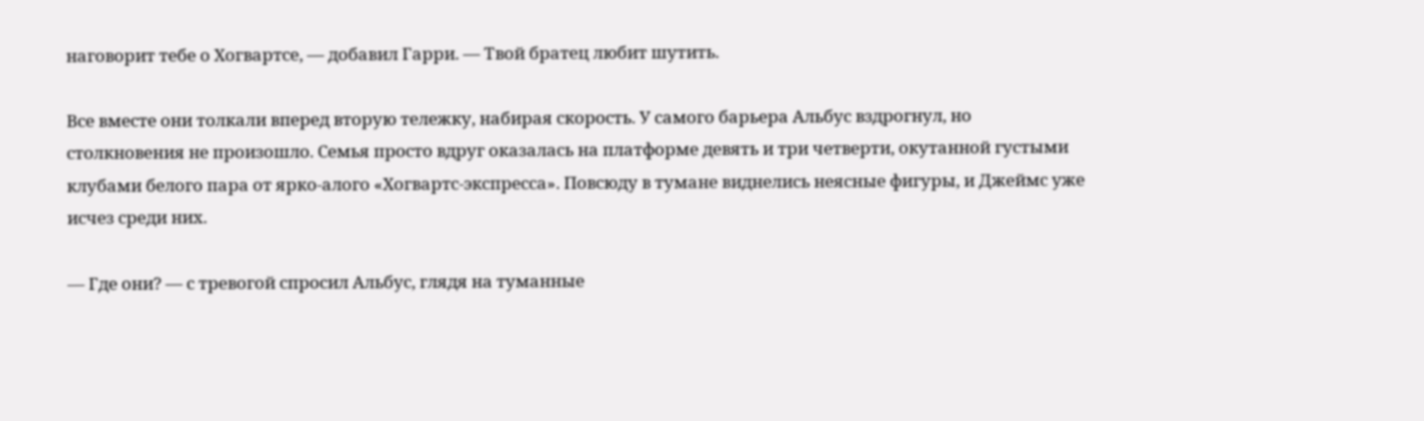наговорит тебе о Хогвартсе, — добавил Гарри. — Твой братец любит шутить.

Все вместе они толкали вперед вторую тележку, набирая скорость. У самого барьера Альбус вздрогнул, но столкновения не произошло. Семья просто вдруг оказалась на платформе девять и три четверти, окутанной густыми клубами белого пара от ярко-алого «Хогвартс-экспресса». Повсюду в тумане виднелись неясные фигуры, и Джеймс уже исчез среди них.

— Где они? — с тревогой спросил Альбус, глядя на туманные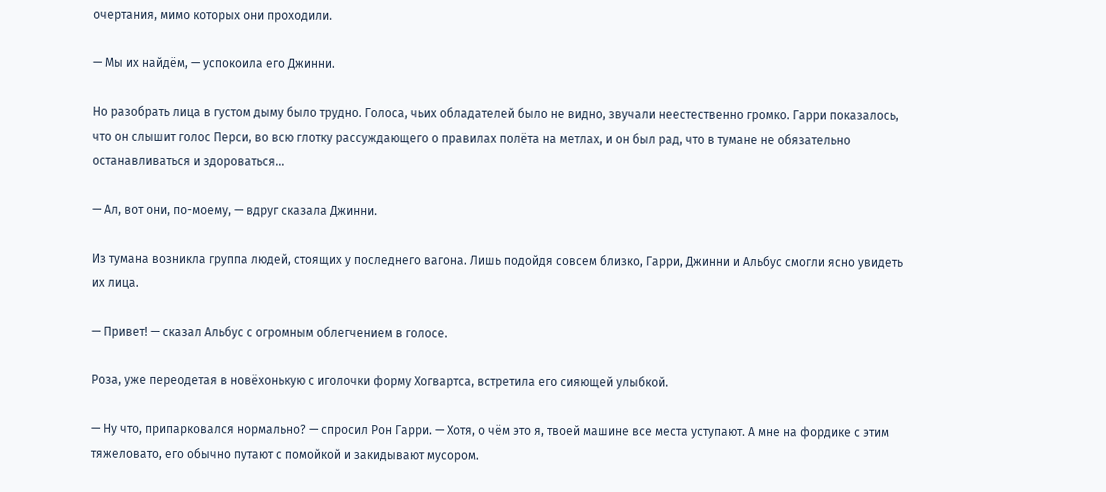очертания, мимо которых они проходили.

— Мы их найдём, — успокоила его Джинни.

Но разобрать лица в густом дыму было трудно. Голоса, чьих обладателей было не видно, звучали неестественно громко. Гарри показалось, что он слышит голос Перси, во всю глотку рассуждающего о правилах полёта на метлах, и он был рад, что в тумане не обязательно останавливаться и здороваться…

— Ал, вот они, по-моему, — вдруг сказала Джинни.

Из тумана возникла группа людей, стоящих у последнего вагона. Лишь подойдя совсем близко, Гарри, Джинни и Альбус смогли ясно увидеть их лица.

— Привет! — сказал Альбус с огромным облегчением в голосе.

Роза, уже переодетая в новёхонькую с иголочки форму Хогвартса, встретила его сияющей улыбкой.

— Ну что, припарковался нормально? — спросил Рон Гарри. — Хотя, о чём это я, твоей машине все места уступают. А мне на фордике с этим тяжеловато, его обычно путают с помойкой и закидывают мусором.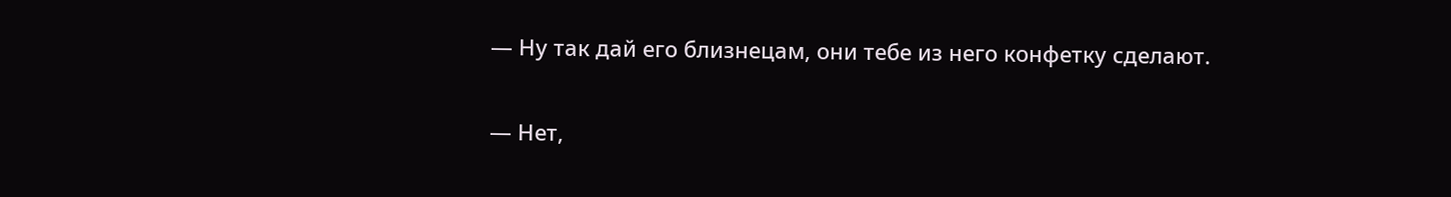— Ну так дай его близнецам, они тебе из него конфетку сделают.

— Нет,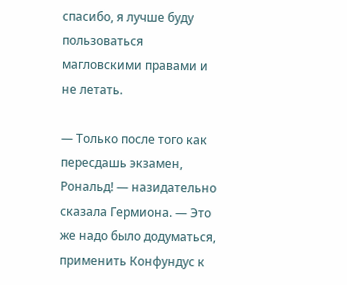спасибо, я лучше буду пользоваться магловскими правами и не летать.

— Только после того как пересдашь экзамен, Рональд! — назидательно сказала Гермиона. — Это же надо было додуматься, применить Конфундус к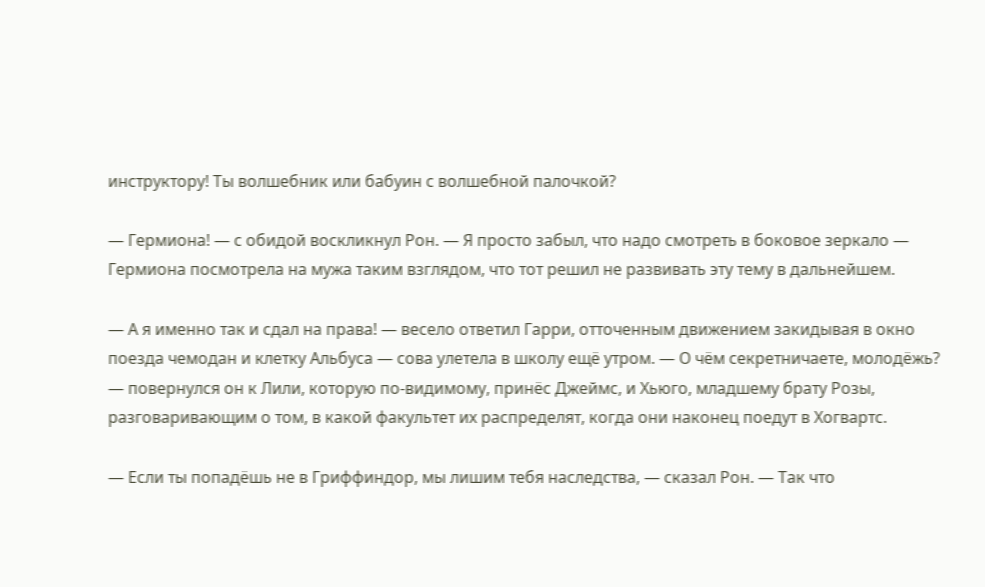инструктору! Ты волшебник или бабуин с волшебной палочкой?

— Гермиона! — с обидой воскликнул Рон. — Я просто забыл, что надо смотреть в боковое зеркало — Гермиона посмотрела на мужа таким взглядом, что тот решил не развивать эту тему в дальнейшем.

— А я именно так и сдал на права! — весело ответил Гарри, отточенным движением закидывая в окно поезда чемодан и клетку Альбуса — сова улетела в школу ещё утром. — О чём секретничаете, молодёжь? — повернулся он к Лили, которую по-видимому, принёс Джеймс, и Хьюго, младшему брату Розы, разговаривающим о том, в какой факультет их распределят, когда они наконец поедут в Хогвартс.

— Если ты попадёшь не в Гриффиндор, мы лишим тебя наследства, — сказал Рон. — Так что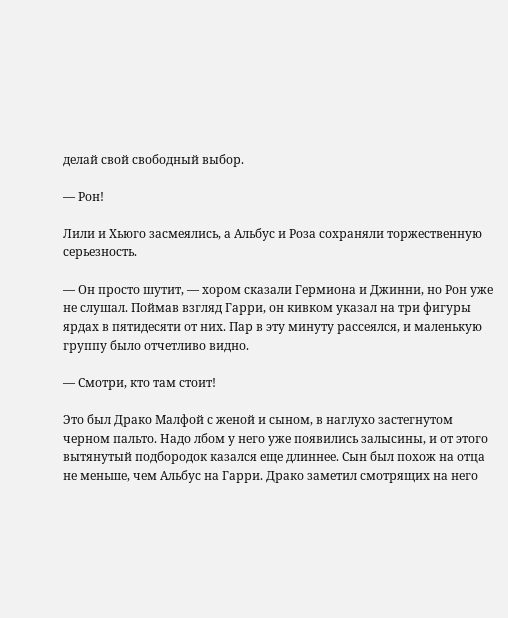делай свой свободный выбор.

— Рон!

Лили и Хьюго засмеялись, а Альбус и Роза сохраняли торжественную серьезность.

— Он просто шутит, — хором сказали Гермиона и Джинни, но Рон уже не слушал. Поймав взгляд Гарри, он кивком указал на три фигуры ярдах в пятидесяти от них. Пар в эту минуту рассеялся, и маленькую группу было отчетливо видно.

— Смотри, кто там стоит!

Это был Драко Малфой с женой и сыном, в наглухо застегнутом черном пальто. Надо лбом у него уже появились залысины, и от этого вытянутый подбородок казался еще длиннее. Сын был похож на отца не меньше, чем Альбус на Гарри. Драко заметил смотрящих на него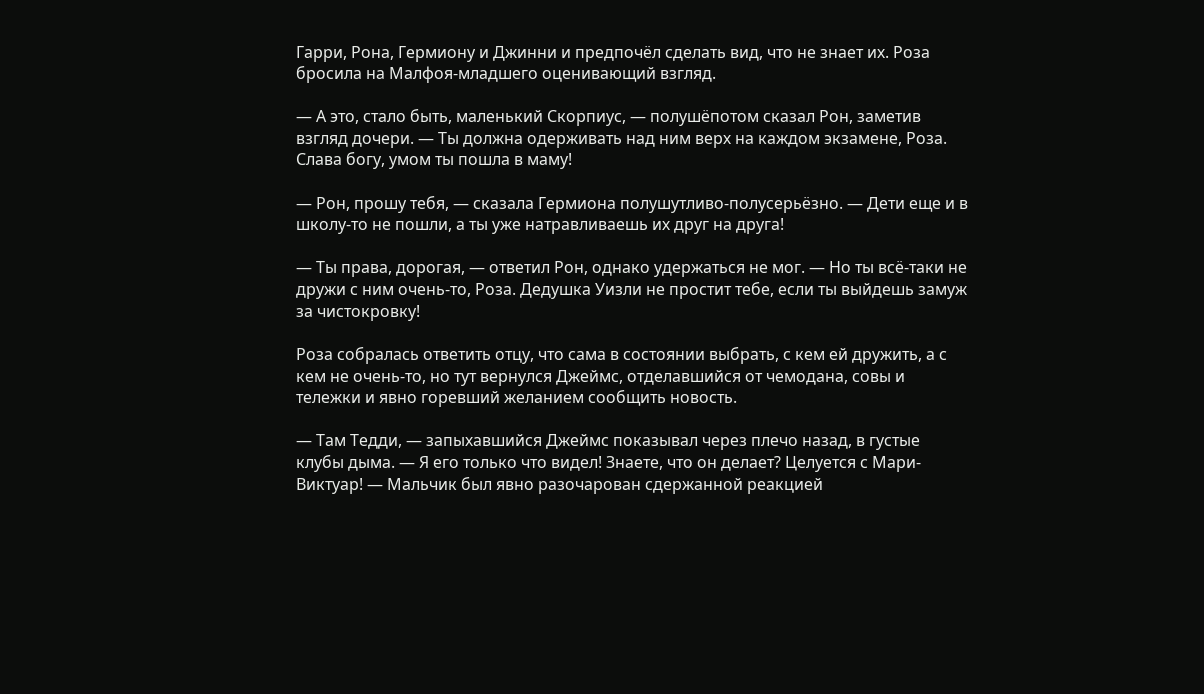Гарри, Рона, Гермиону и Джинни и предпочёл сделать вид, что не знает их. Роза бросила на Малфоя-младшего оценивающий взгляд.

— А это, стало быть, маленький Скорпиус, — полушёпотом сказал Рон, заметив взгляд дочери. — Ты должна одерживать над ним верх на каждом экзамене, Роза. Слава богу, умом ты пошла в маму!

— Рон, прошу тебя, — сказала Гермиона полушутливо-полусерьёзно. — Дети еще и в школу-то не пошли, а ты уже натравливаешь их друг на друга!

— Ты права, дорогая, — ответил Рон, однако удержаться не мог. — Но ты всё-таки не дружи с ним очень-то, Роза. Дедушка Уизли не простит тебе, если ты выйдешь замуж за чистокровку!

Роза собралась ответить отцу, что сама в состоянии выбрать, с кем ей дружить, а с кем не очень-то, но тут вернулся Джеймс, отделавшийся от чемодана, совы и тележки и явно горевший желанием сообщить новость.

— Там Тедди, — запыхавшийся Джеймс показывал через плечо назад, в густые клубы дыма. — Я его только что видел! Знаете, что он делает? Целуется с Мари-Виктуар! — Мальчик был явно разочарован сдержанной реакцией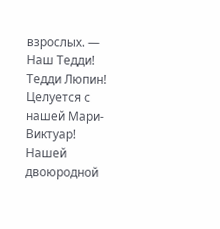взрослых. — Наш Тедди! Тедди Люпин! Целуется с нашей Мари-Виктуар! Нашей двоюродной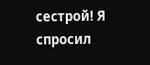сестрой! Я спросил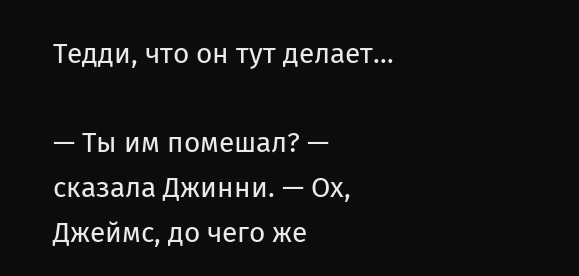Тедди, что он тут делает…

— Ты им помешал? — сказала Джинни. — Ох, Джеймс, до чего же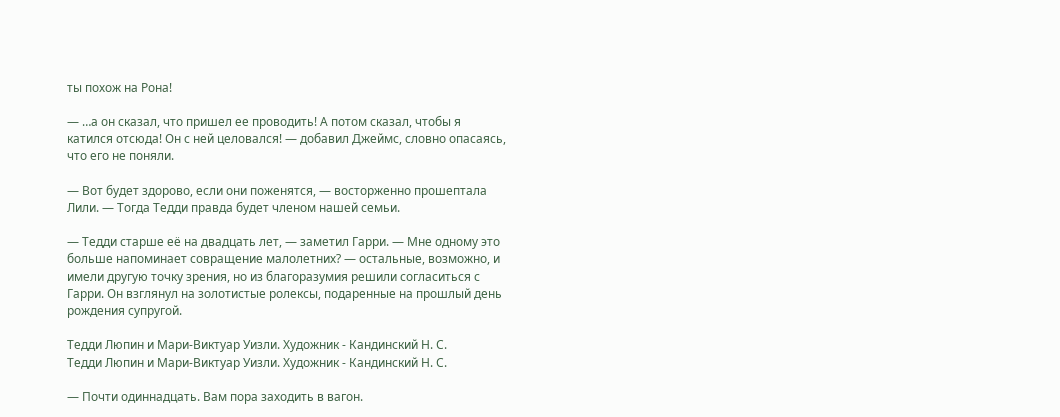ты похож на Рона!

— …а он сказал, что пришел ее проводить! А потом сказал, чтобы я катился отсюда! Он с ней целовался! — добавил Джеймс, словно опасаясь, что его не поняли.

— Вот будет здорово, если они поженятся, — восторженно прошептала Лили. — Тогда Тедди правда будет членом нашей семьи.

— Тедди старше её на двадцать лет, — заметил Гарри. — Мне одному это больше напоминает совращение малолетних? — остальные, возможно, и имели другую точку зрения, но из благоразумия решили согласиться с Гарри. Он взглянул на золотистые ролексы, подаренные на прошлый день рождения супругой.

Тедди Люпин и Мари-Виктуар Уизли. Художник - Кандинский Н. С.
Тедди Люпин и Мари-Виктуар Уизли. Художник - Кандинский Н. С.

— Почти одиннадцать. Вам пора заходить в вагон.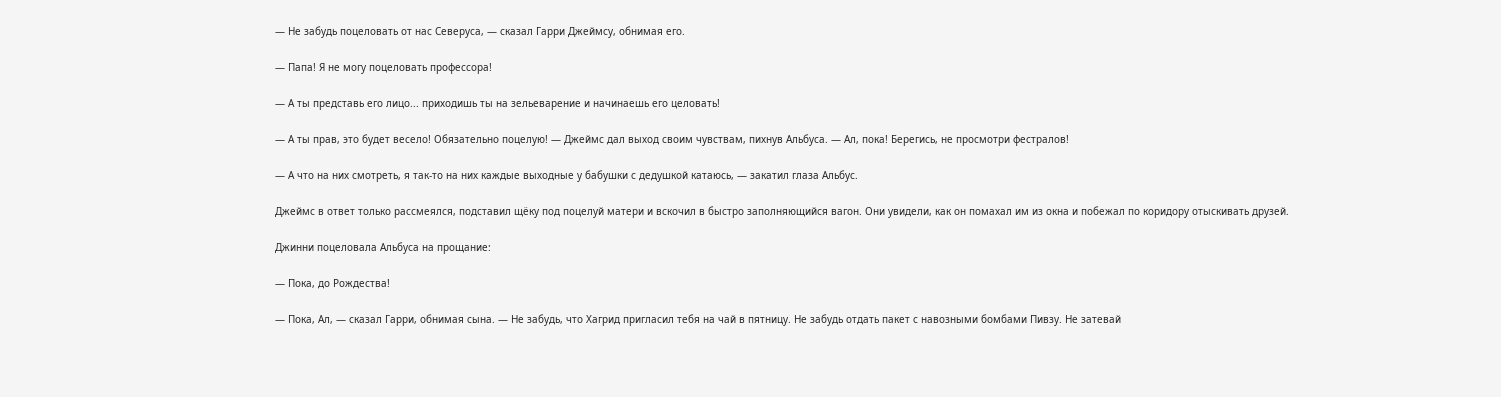— Не забудь поцеловать от нас Северуса, — сказал Гарри Джеймсу, обнимая его.

— Папа! Я не могу поцеловать профессора!

— А ты представь его лицо... приходишь ты на зельеварение и начинаешь его целовать!

— А ты прав, это будет весело! Обязательно поцелую! — Джеймс дал выход своим чувствам, пихнув Альбуса. — Ал, пока! Берегись, не просмотри фестралов!

— А что на них смотреть, я так-то на них каждые выходные у бабушки с дедушкой катаюсь, — закатил глаза Альбус.

Джеймс в ответ только рассмеялся, подставил щёку под поцелуй матери и вскочил в быстро заполняющийся вагон. Они увидели, как он помахал им из окна и побежал по коридору отыскивать друзей.

Джинни поцеловала Альбуса на прощание:

— Пока, до Рождества!

— Пока, Ал, — сказал Гарри, обнимая сына. — Не забудь, что Хагрид пригласил тебя на чай в пятницу. Не забудь отдать пакет с навозными бомбами Пивзу. Не затевай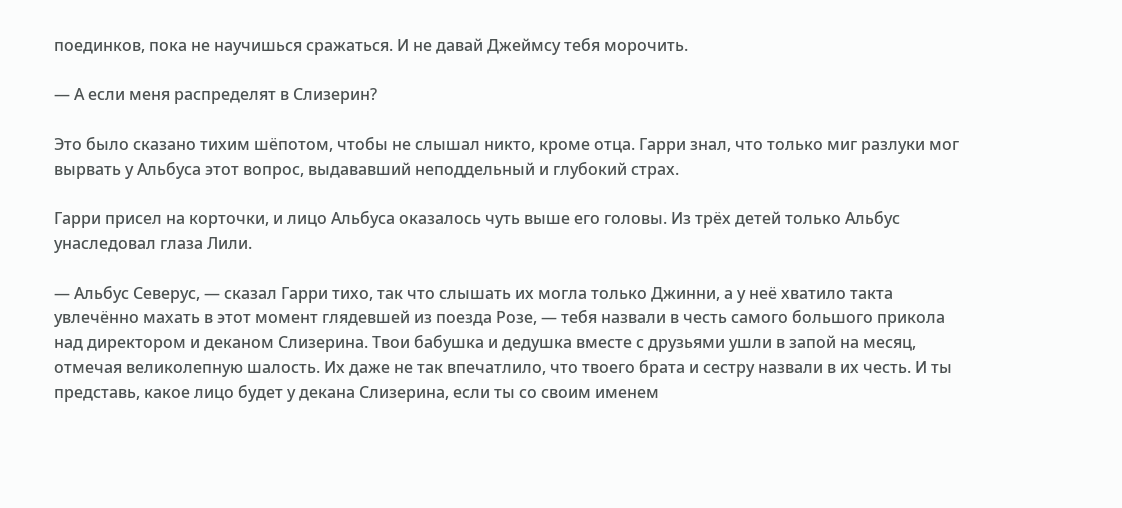поединков, пока не научишься сражаться. И не давай Джеймсу тебя морочить.

— А если меня распределят в Слизерин?

Это было сказано тихим шёпотом, чтобы не слышал никто, кроме отца. Гарри знал, что только миг разлуки мог вырвать у Альбуса этот вопрос, выдававший неподдельный и глубокий страх.

Гарри присел на корточки, и лицо Альбуса оказалось чуть выше его головы. Из трёх детей только Альбус унаследовал глаза Лили.

— Альбус Северус, — сказал Гарри тихо, так что слышать их могла только Джинни, а у неё хватило такта увлечённо махать в этот момент глядевшей из поезда Розе, — тебя назвали в честь самого большого прикола над директором и деканом Слизерина. Твои бабушка и дедушка вместе с друзьями ушли в запой на месяц, отмечая великолепную шалость. Их даже не так впечатлило, что твоего брата и сестру назвали в их честь. И ты представь, какое лицо будет у декана Слизерина, если ты со своим именем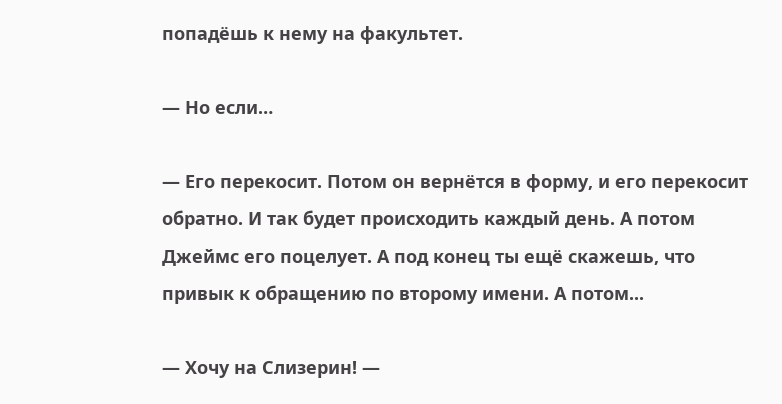попадёшь к нему на факультет.

— Но если…

— Его перекосит. Потом он вернётся в форму, и его перекосит обратно. И так будет происходить каждый день. А потом Джеймс его поцелует. А под конец ты ещё скажешь, что привык к обращению по второму имени. А потом...

— Хочу на Слизерин! —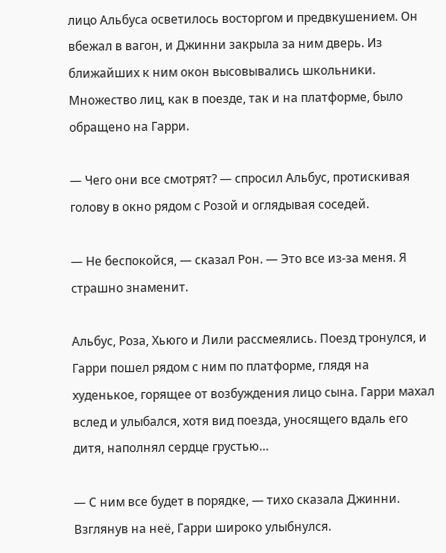лицо Альбуса осветилось восторгом и предвкушением. Он вбежал в вагон, и Джинни закрыла за ним дверь. Из ближайших к ним окон высовывались школьники. Множество лиц, как в поезде, так и на платформе, было обращено на Гарри.

— Чего они все смотрят? — спросил Альбус, протискивая голову в окно рядом с Розой и оглядывая соседей.

— Не беспокойся, — сказал Рон. — Это все из-за меня. Я страшно знаменит.

Альбус, Роза, Хьюго и Лили рассмеялись. Поезд тронулся, и Гарри пошел рядом с ним по платформе, глядя на худенькое, горящее от возбуждения лицо сына. Гарри махал вслед и улыбался, хотя вид поезда, уносящего вдаль его дитя, наполнял сердце грустью…

— С ним все будет в порядке, — тихо сказала Джинни. Взглянув на неё, Гарри широко улыбнулся.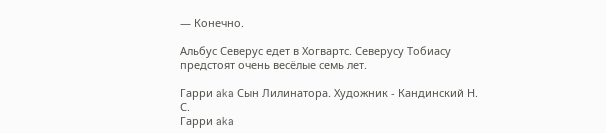— Конечно.

Альбус Северус едет в Хогвартс. Северусу Тобиасу предстоят очень весёлые семь лет.

Гарри aka Сын Лилинатора. Художник - Кандинский Н. С.
Гарри aka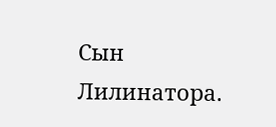Сын Лилинатора.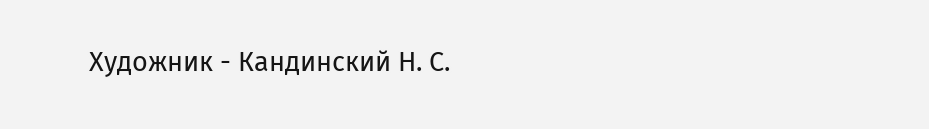Художник - Кандинский Н. С.